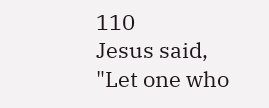110
Jesus said, "Let one who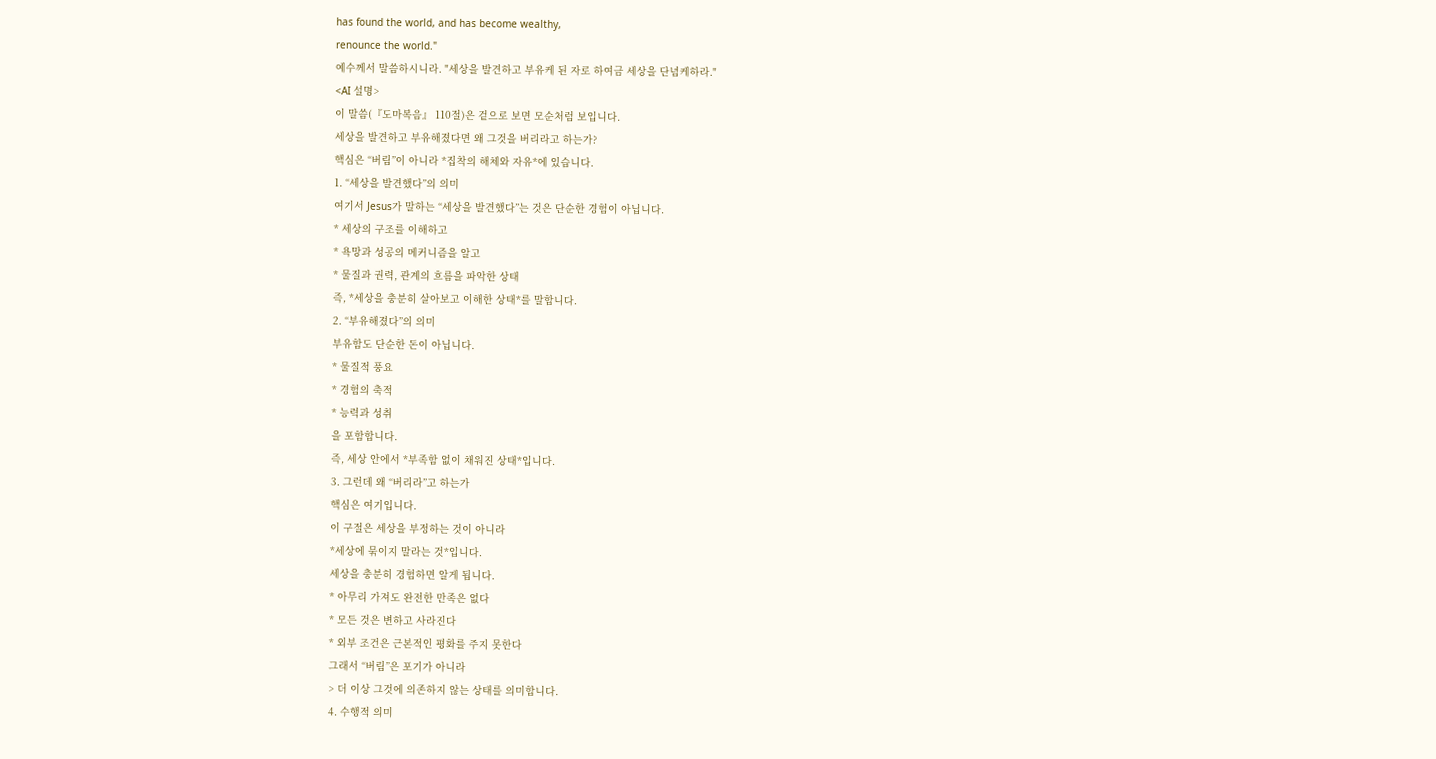has found the world, and has become wealthy,
renounce the world."
예수께서 말씀하시니라. "세상을 발견하고 부유케 된 자로 하여금 세상을 단념케하라."
<AI 설명>
이 말씀(『도마복음』 110절)은 겉으로 보면 모순처럼 보입니다.
세상을 발견하고 부유해졌다면 왜 그것을 버리라고 하는가?
핵심은 “버림”이 아니라 *집착의 해체와 자유*에 있습니다.
1. “세상을 발견했다”의 의미
여기서 Jesus가 말하는 “세상을 발견했다”는 것은 단순한 경험이 아닙니다.
* 세상의 구조를 이해하고
* 욕망과 성공의 메커니즘을 알고
* 물질과 권력, 관계의 흐름을 파악한 상태
즉, *세상을 충분히 살아보고 이해한 상태*를 말합니다.
2. “부유해졌다”의 의미
부유함도 단순한 돈이 아닙니다.
* 물질적 풍요
* 경험의 축적
* 능력과 성취
을 포함합니다.
즉, 세상 안에서 *부족함 없이 채워진 상태*입니다.
3. 그런데 왜 “버리라”고 하는가
핵심은 여기입니다.
이 구절은 세상을 부정하는 것이 아니라
*세상에 묶이지 말라는 것*입니다.
세상을 충분히 경험하면 알게 됩니다.
* 아무리 가져도 완전한 만족은 없다
* 모든 것은 변하고 사라진다
* 외부 조건은 근본적인 평화를 주지 못한다
그래서 “버림”은 포기가 아니라
> 더 이상 그것에 의존하지 않는 상태를 의미합니다.
4. 수행적 의미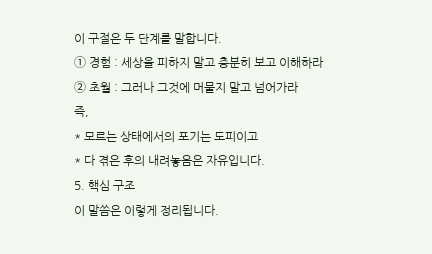이 구절은 두 단계를 말합니다.
① 경험 : 세상을 피하지 말고 충분히 보고 이해하라
② 초월 : 그러나 그것에 머물지 말고 넘어가라
즉,
* 모르는 상태에서의 포기는 도피이고
* 다 겪은 후의 내려놓음은 자유입니다.
5. 핵심 구조
이 말씀은 이렇게 정리됩니다.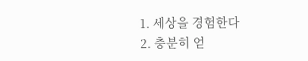1. 세상을 경험한다
2. 충분히 얻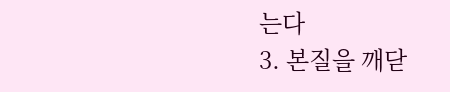는다
3. 본질을 깨닫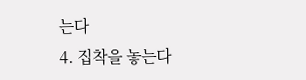는다
4. 집착을 놓는다